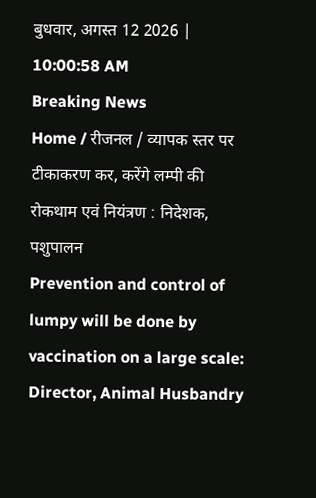बुधवार, अगस्त 12 2026 | 10:00:58 AM
Breaking News
Home / रीजनल / व्यापक स्तर पर टीकाकरण कर, करेंगे लम्पी की रोकथाम एवं नियंत्रण : निदेशक, पशुपालन
Prevention and control of lumpy will be done by vaccination on a large scale: Director, Animal Husbandry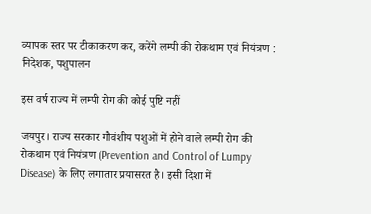व्यापक स्तर पर टीकाकरण कर, करेंगे लम्पी की रोकथाम एवं नियंत्रण : निदेशक, पशुपालन

इस वर्ष राज्य में लम्पी रोग की कोई पुष्टि नहीं

जयपुर। राज्य सरकार गौवंशीय पशुओं में होने वाले लम्पी रोग की रोकथाम एवं नियंत्रण (Prevention and Control of Lumpy Disease) के लिए लगातार प्रयासरत है। इसी दिशा में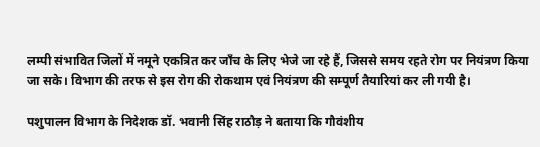लम्पी संभावित जिलों में नमूने एकत्रित कर जाँच के लिए भेजे जा रहे हैं, जिससे समय रहते रोग पर नियंत्रण किया जा सके। विभाग की तरफ से इस रोग की रोकथाम एवं नियंत्रण की सम्पूर्ण तैयारियां कर ली गयी है।

पशुपालन विभाग के निदेशक डॉ. भवानी सिंह राठौड़ ने बताया कि गौवंशीय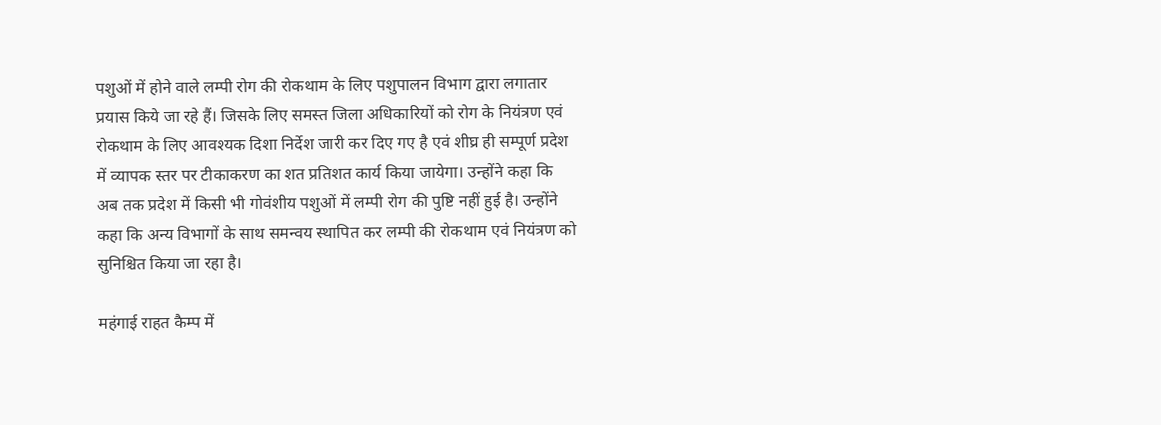पशुओं में होने वाले लम्पी रोग की रोकथाम के लिए पशुपालन विभाग द्वारा लगातार प्रयास किये जा रहे हैं। जिसके लिए समस्त जिला अधिकारियों को रोग के नियंत्रण एवं रोकथाम के लिए आवश्यक दिशा निर्देश जारी कर दिए गए है एवं शीघ्र ही सम्पूर्ण प्रदेश में व्यापक स्तर पर टीकाकरण का शत प्रतिशत कार्य किया जायेगा। उन्होंने कहा कि अब तक प्रदेश में किसी भी गोवंशीय पशुओं में लम्पी रोग की पुष्टि नहीं हुई है। उन्होंने कहा कि अन्य विभागों के साथ समन्वय स्थापित कर लम्पी की रोकथाम एवं नियंत्रण को सुनिश्चित किया जा रहा है।

महंगाई राहत कैम्प में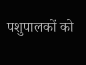पशुपालकों को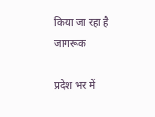किया जा रहा है जागरूक

प्रदेश भर में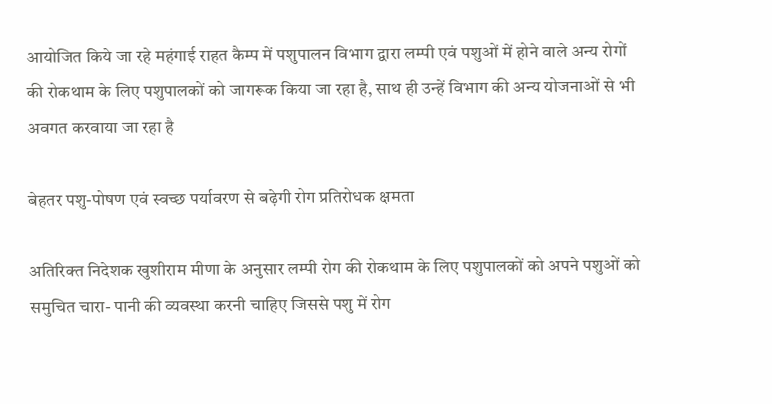आयोजित किये जा रहे महंगाई राहत कैम्प में पशुपालन विभाग द्वारा लम्पी एवं पशुओं में होने वाले अन्य रोगों की रोकथाम के लिए पशुपालकों को जागरूक किया जा रहा है, साथ ही उन्हें विभाग की अन्य योजनाओं से भी अवगत करवाया जा रहा है

बेहतर पशु-पोषण एवं स्वच्छ पर्यावरण से बढ़ेगी रोग प्रतिरोधक क्षमता

अतिरिक्त निदेशक खुशीराम मीणा के अनुसार लम्पी रोग की रोकथाम के लिए पशुपालकों को अपने पशुओं को समुचित चारा- पानी की व्यवस्था करनी चाहिए जिससे पशु में रोग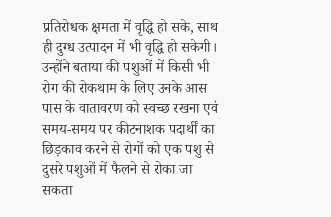प्रतिरोधक क्षमता में वृद्धि हो सके, साथ ही दुग्ध उत्पादन में भी वृद्धि हो सकेगी। उन्होंने बताया की पशुओं में किसी भी रोग की रोकथाम के लिए उनके आस पास के वातावरण को स्वच्छ रखना एवं समय-समय पर कीटनाशक पदार्थीं का छिड़काव करने से रोगों को एक पशु से दुसरे पशुओं में फैलने से रोका जा सकता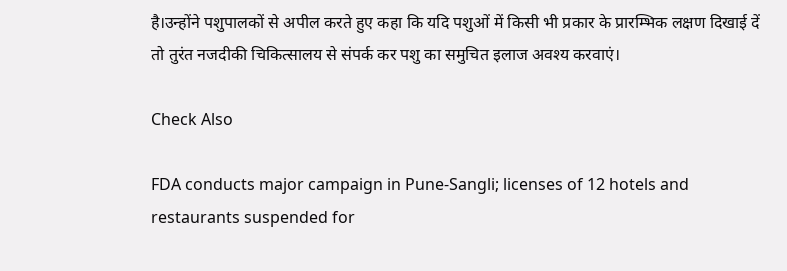है।उन्होंने पशुपालकों से अपील करते हुए कहा कि यदि पशुओं में किसी भी प्रकार के प्रारम्भिक लक्षण दिखाई दें तो तुरंत नजदीकी चिकित्सालय से संपर्क कर पशु का समुचित इलाज अवश्य करवाएं।

Check Also

FDA conducts major campaign in Pune-Sangli; licenses of 12 hotels and restaurants suspended for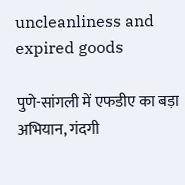uncleanliness and expired goods

पुणे-सांगली में एफडीए का बड़ा अभियान, गंदगी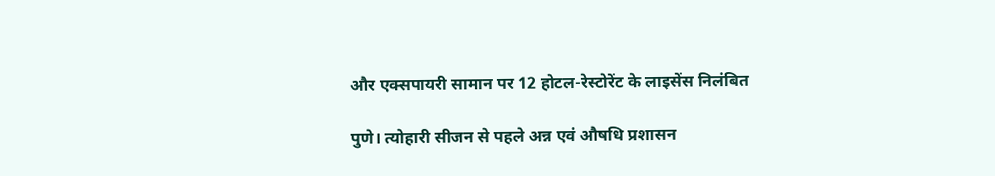और एक्सपायरी सामान पर 12 होटल-रेस्टोरेंट के लाइसेंस निलंबित

पुणे। त्योहारी सीजन से पहले अन्न एवं औषधि प्रशासन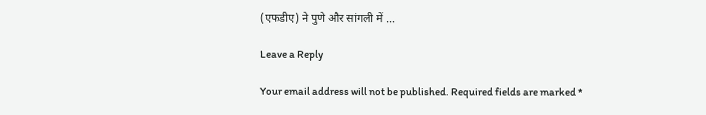(एफडीए) ने पुणे और सांगली में …

Leave a Reply

Your email address will not be published. Required fields are marked *